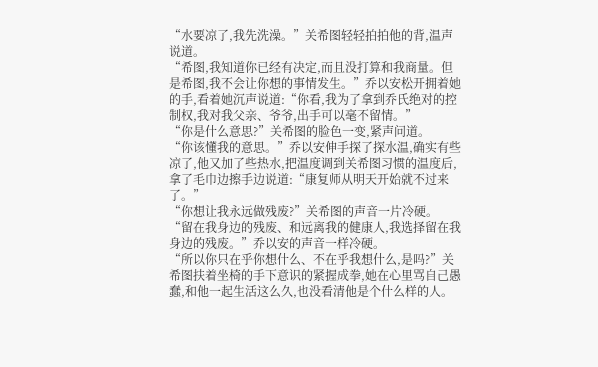“水要凉了,我先洗澡。”关希图轻轻拍拍他的背,温声说道。
“希图,我知道你已经有决定,而且没打算和我商量。但是希图,我不会让你想的事情发生。”乔以安松开拥着她的手,看着她沉声说道:“你看,我为了拿到乔氏绝对的控制权,我对我父亲、爷爷,出手可以毫不留情。”
“你是什么意思?”关希图的脸色一变,紧声问道。
“你该懂我的意思。”乔以安伸手探了探水温,确实有些凉了,他又加了些热水,把温度调到关希图习惯的温度后,拿了毛巾边擦手边说道:“康复师从明天开始就不过来了。”
“你想让我永远做残废?”关希图的声音一片冷硬。
“留在我身边的残废、和远离我的健康人,我选择留在我身边的残废。”乔以安的声音一样冷硬。
“所以你只在乎你想什么、不在乎我想什么,是吗?”关希图扶着坐椅的手下意识的紧握成拳,她在心里骂自己愚蠢,和他一起生活这么久,也没看清他是个什么样的人。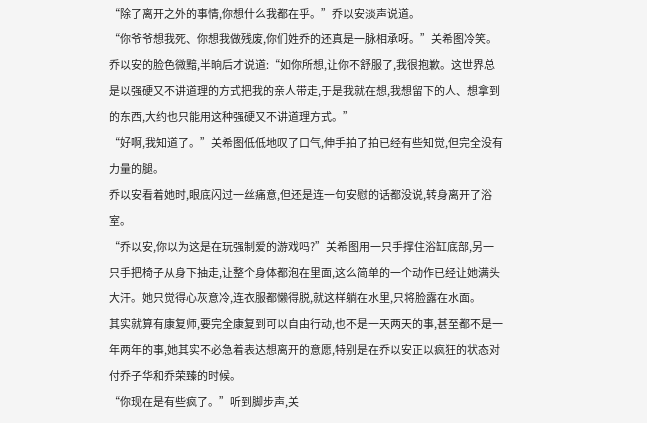“除了离开之外的事情,你想什么我都在乎。”乔以安淡声说道。
“你爷爷想我死、你想我做残废,你们姓乔的还真是一脉相承呀。”关希图冷笑。
乔以安的脸色微黯,半晌后才说道:“如你所想,让你不舒服了,我很抱歉。这世界总是以强硬又不讲道理的方式把我的亲人带走,于是我就在想,我想留下的人、想拿到的东西,大约也只能用这种强硬又不讲道理方式。”
“好啊,我知道了。”关希图低低地叹了口气,伸手拍了拍已经有些知觉,但完全没有力量的腿。
乔以安看着她时,眼底闪过一丝痛意,但还是连一句安慰的话都没说,转身离开了浴室。
“乔以安,你以为这是在玩强制爱的游戏吗?”关希图用一只手撑住浴缸底部,另一只手把椅子从身下抽走,让整个身体都泡在里面,这么简单的一个动作已经让她满头大汗。她只觉得心灰意冷,连衣服都懒得脱,就这样躺在水里,只将脸露在水面。
其实就算有康复师,要完全康复到可以自由行动,也不是一天两天的事,甚至都不是一年两年的事,她其实不必急着表达想离开的意愿,特别是在乔以安正以疯狂的状态对付乔子华和乔荣臻的时候。
“你现在是有些疯了。”听到脚步声,关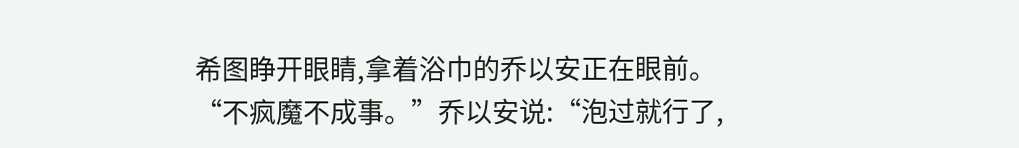希图睁开眼睛,拿着浴巾的乔以安正在眼前。
“不疯魔不成事。”乔以安说:“泡过就行了,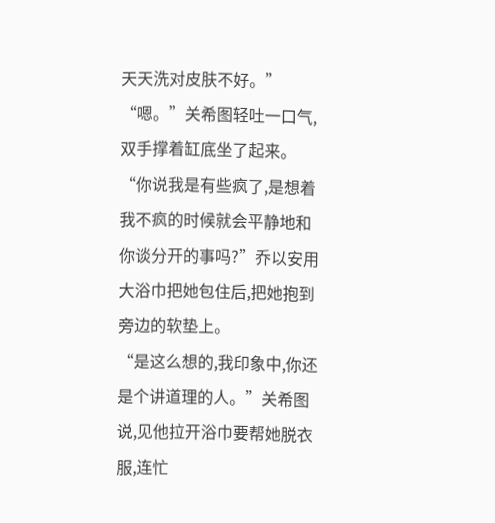天天洗对皮肤不好。”
“嗯。”关希图轻吐一口气,双手撑着缸底坐了起来。
“你说我是有些疯了,是想着我不疯的时候就会平静地和你谈分开的事吗?”乔以安用大浴巾把她包住后,把她抱到旁边的软垫上。
“是这么想的,我印象中,你还是个讲道理的人。”关希图说,见他拉开浴巾要帮她脱衣服,连忙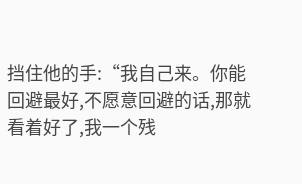挡住他的手:“我自己来。你能回避最好,不愿意回避的话,那就看着好了,我一个残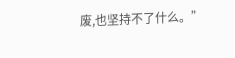废,也坚持不了什么。”